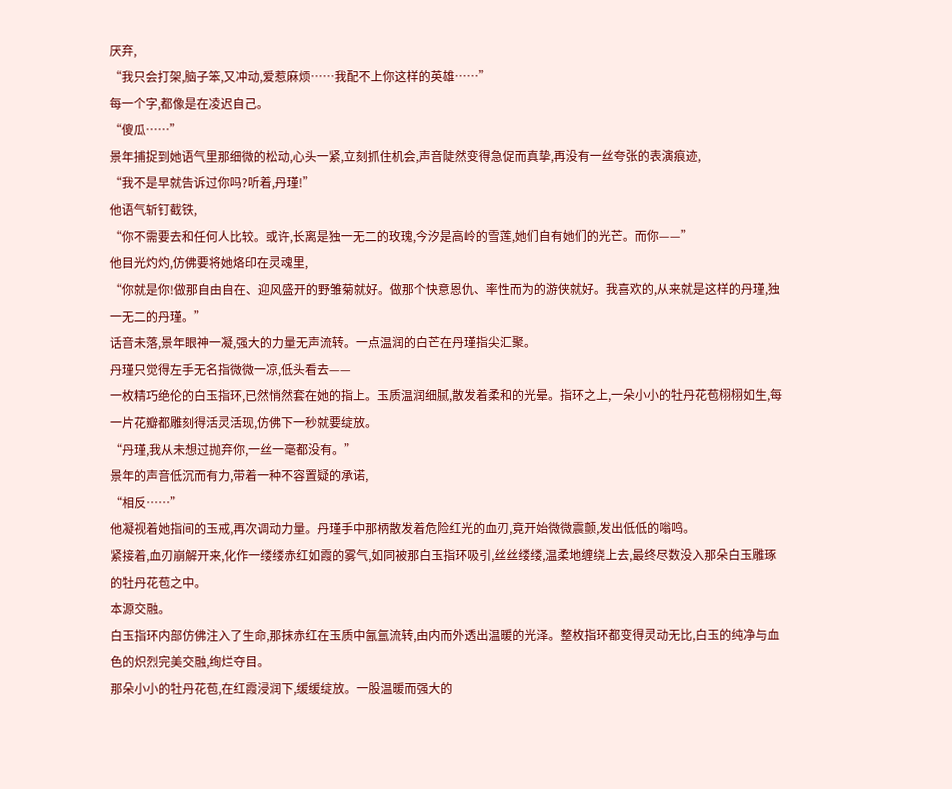厌弃,
“我只会打架,脑子笨,又冲动,爱惹麻烦……我配不上你这样的英雄……”
每一个字,都像是在凌迟自己。
“傻瓜……”
景年捕捉到她语气里那细微的松动,心头一紧,立刻抓住机会,声音陡然变得急促而真挚,再没有一丝夸张的表演痕迹,
“我不是早就告诉过你吗?听着,丹瑾!”
他语气斩钉截铁,
“你不需要去和任何人比较。或许,长离是独一无二的玫瑰,今汐是高岭的雪莲,她们自有她们的光芒。而你——”
他目光灼灼,仿佛要将她烙印在灵魂里,
“你就是你!做那自由自在、迎风盛开的野雏菊就好。做那个快意恩仇、率性而为的游侠就好。我喜欢的,从来就是这样的丹瑾,独一无二的丹瑾。”
话音未落,景年眼神一凝,强大的力量无声流转。一点温润的白芒在丹瑾指尖汇聚。
丹瑾只觉得左手无名指微微一凉,低头看去——
一枚精巧绝伦的白玉指环,已然悄然套在她的指上。玉质温润细腻,散发着柔和的光晕。指环之上,一朵小小的牡丹花苞栩栩如生,每一片花瓣都雕刻得活灵活现,仿佛下一秒就要绽放。
“丹瑾,我从未想过抛弃你,一丝一毫都没有。”
景年的声音低沉而有力,带着一种不容置疑的承诺,
“相反……”
他凝视着她指间的玉戒,再次调动力量。丹瑾手中那柄散发着危险红光的血刃,竟开始微微震颤,发出低低的嗡鸣。
紧接着,血刃崩解开来,化作一缕缕赤红如霞的雾气,如同被那白玉指环吸引,丝丝缕缕,温柔地缠绕上去,最终尽数没入那朵白玉雕琢的牡丹花苞之中。
本源交融。
白玉指环内部仿佛注入了生命,那抹赤红在玉质中氤氲流转,由内而外透出温暖的光泽。整枚指环都变得灵动无比,白玉的纯净与血色的炽烈完美交融,绚烂夺目。
那朵小小的牡丹花苞,在红霞浸润下,缓缓绽放。一股温暖而强大的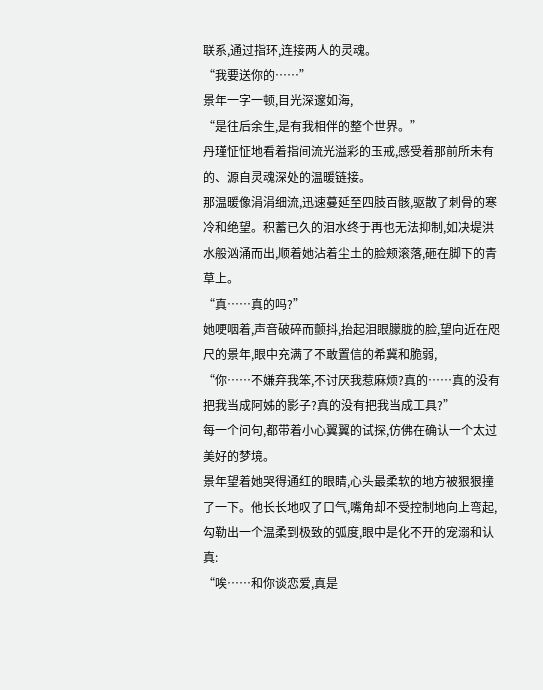联系,通过指环,连接两人的灵魂。
“我要送你的……”
景年一字一顿,目光深邃如海,
“是往后余生,是有我相伴的整个世界。”
丹瑾怔怔地看着指间流光溢彩的玉戒,感受着那前所未有的、源自灵魂深处的温暖链接。
那温暖像涓涓细流,迅速蔓延至四肢百骸,驱散了刺骨的寒冷和绝望。积蓄已久的泪水终于再也无法抑制,如决堤洪水般汹涌而出,顺着她沾着尘土的脸颊滚落,砸在脚下的青草上。
“真……真的吗?”
她哽咽着,声音破碎而颤抖,抬起泪眼朦胧的脸,望向近在咫尺的景年,眼中充满了不敢置信的希冀和脆弱,
“你……不嫌弃我笨,不讨厌我惹麻烦?真的……真的没有把我当成阿姊的影子?真的没有把我当成工具?”
每一个问句,都带着小心翼翼的试探,仿佛在确认一个太过美好的梦境。
景年望着她哭得通红的眼睛,心头最柔软的地方被狠狠撞了一下。他长长地叹了口气,嘴角却不受控制地向上弯起,勾勒出一个温柔到极致的弧度,眼中是化不开的宠溺和认真:
“唉……和你谈恋爱,真是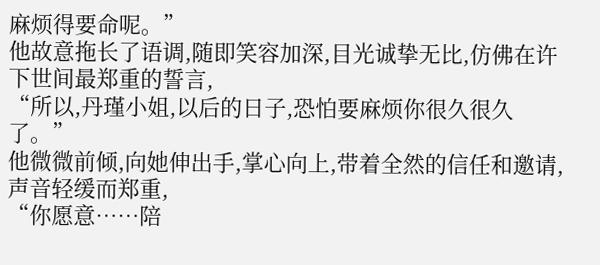麻烦得要命呢。”
他故意拖长了语调,随即笑容加深,目光诚挚无比,仿佛在许下世间最郑重的誓言,
“所以,丹瑾小姐,以后的日子,恐怕要麻烦你很久很久了。”
他微微前倾,向她伸出手,掌心向上,带着全然的信任和邀请,声音轻缓而郑重,
“你愿意……陪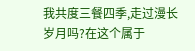我共度三餐四季,走过漫长岁月吗?在这个属于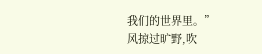我们的世界里。”
风掠过旷野,吹